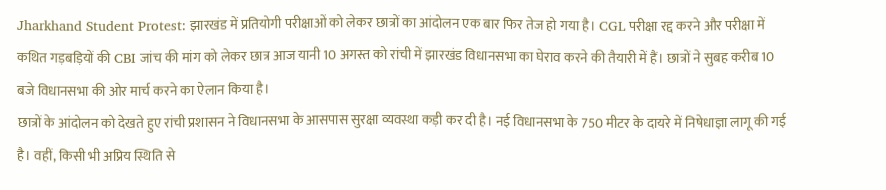Jharkhand Student Protest: झारखंड में प्रतियोगी परीक्षाओं को लेकर छात्रों का आंदोलन एक बार फिर तेज हो गया है। CGL परीक्षा रद्द करने और परीक्षा में कथित गड़बड़ियों की CBI जांच की मांग को लेकर छात्र आज यानी 10 अगस्त को रांची में झारखंड विधानसभा का घेराव करने की तैयारी में हैं। छात्रों ने सुबह करीब 10 बजे विधानसभा की ओर मार्च करने का ऐलान किया है।
छात्रों के आंदोलन को देखते हुए रांची प्रशासन ने विधानसभा के आसपास सुरक्षा व्यवस्था कड़ी कर दी है। नई विधानसभा के 750 मीटर के दायरे में निषेधाज्ञा लागू की गई है। वहीं, किसी भी अप्रिय स्थिति से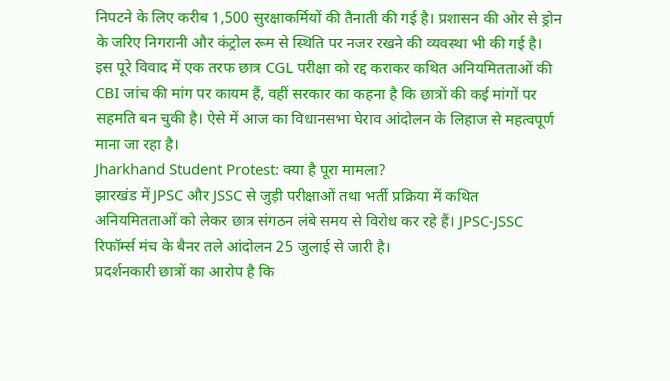निपटने के लिए करीब 1,500 सुरक्षाकर्मियों की तैनाती की गई है। प्रशासन की ओर से ड्रोन के जरिए निगरानी और कंट्रोल रूम से स्थिति पर नजर रखने की व्यवस्था भी की गई है।
इस पूरे विवाद में एक तरफ छात्र CGL परीक्षा को रद्द कराकर कथित अनियमितताओं की CBI जांच की मांग पर कायम हैं, वहीं सरकार का कहना है कि छात्रों की कई मांगों पर सहमति बन चुकी है। ऐसे में आज का विधानसभा घेराव आंदोलन के लिहाज से महत्वपूर्ण माना जा रहा है।
Jharkhand Student Protest: क्या है पूरा मामला?
झारखंड में JPSC और JSSC से जुड़ी परीक्षाओं तथा भर्ती प्रक्रिया में कथित अनियमितताओं को लेकर छात्र संगठन लंबे समय से विरोध कर रहे हैं। JPSC-JSSC रिफॉर्म्स मंच के बैनर तले आंदोलन 25 जुलाई से जारी है।
प्रदर्शनकारी छात्रों का आरोप है कि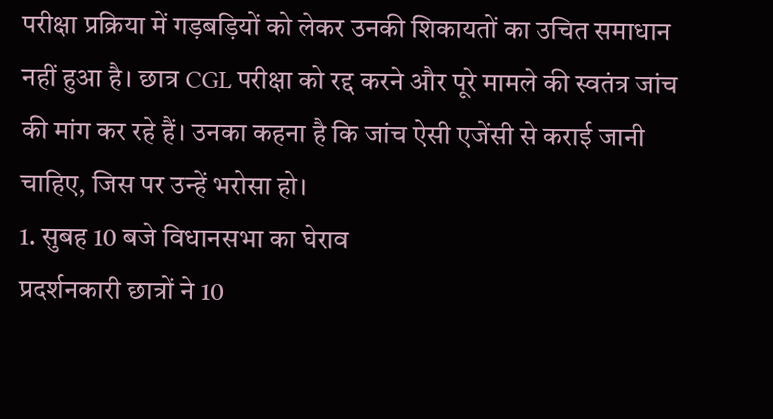परीक्षा प्रक्रिया में गड़बड़ियों को लेकर उनकी शिकायतों का उचित समाधान नहीं हुआ है। छात्र CGL परीक्षा को रद्द करने और पूरे मामले की स्वतंत्र जांच की मांग कर रहे हैं। उनका कहना है कि जांच ऐसी एजेंसी से कराई जानी चाहिए, जिस पर उन्हें भरोसा हो।
1. सुबह 10 बजे विधानसभा का घेराव
प्रदर्शनकारी छात्रों ने 10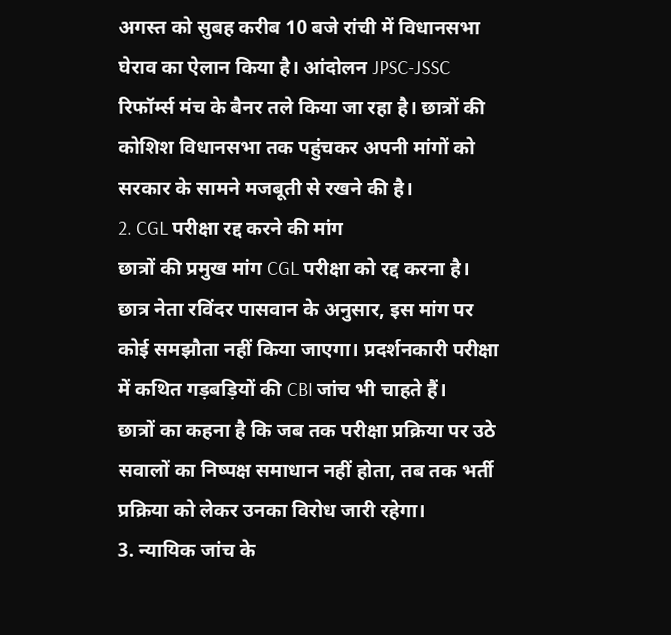अगस्त को सुबह करीब 10 बजे रांची में विधानसभा घेराव का ऐलान किया है। आंदोलन JPSC-JSSC रिफॉर्म्स मंच के बैनर तले किया जा रहा है। छात्रों की कोशिश विधानसभा तक पहुंचकर अपनी मांगों को सरकार के सामने मजबूती से रखने की है।
2. CGL परीक्षा रद्द करने की मांग
छात्रों की प्रमुख मांग CGL परीक्षा को रद्द करना है। छात्र नेता रविंदर पासवान के अनुसार, इस मांग पर कोई समझौता नहीं किया जाएगा। प्रदर्शनकारी परीक्षा में कथित गड़बड़ियों की CBI जांच भी चाहते हैं।
छात्रों का कहना है कि जब तक परीक्षा प्रक्रिया पर उठे सवालों का निष्पक्ष समाधान नहीं होता, तब तक भर्ती प्रक्रिया को लेकर उनका विरोध जारी रहेगा।
3. न्यायिक जांच के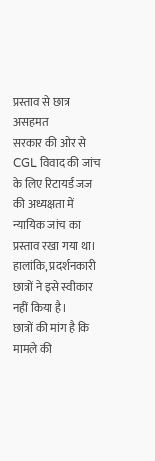प्रस्ताव से छात्र असहमत
सरकार की ओर से CGL विवाद की जांच के लिए रिटायर्ड जज की अध्यक्षता में न्यायिक जांच का प्रस्ताव रखा गया था। हालांकि, प्रदर्शनकारी छात्रों ने इसे स्वीकार नहीं किया है।
छात्रों की मांग है कि मामले की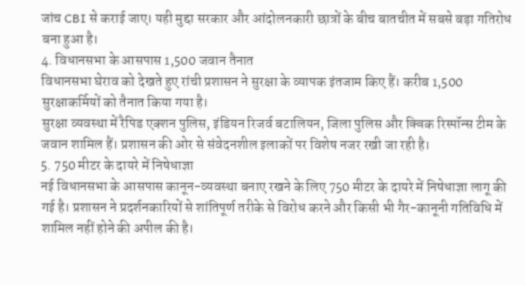जांच CBI से कराई जाए। यही मुद्दा सरकार और आंदोलनकारी छात्रों के बीच बातचीत में सबसे बड़ा गतिरोध बना हुआ है।
4. विधानसभा के आसपास 1,500 जवान तैनात
विधानसभा घेराव को देखते हुए रांची प्रशासन ने सुरक्षा के व्यापक इंतजाम किए हैं। करीब 1,500 सुरक्षाकर्मियों को तैनात किया गया है।
सुरक्षा व्यवस्था में रैपिड एक्शन पुलिस, इंडियन रिजर्व बटालियन, जिला पुलिस और क्विक रिस्पॉन्स टीम के जवान शामिल हैं। प्रशासन की ओर से संवेदनशील इलाकों पर विशेष नजर रखी जा रही है।
5. 750 मीटर के दायरे में निषेधाज्ञा
नई विधानसभा के आसपास कानून-व्यवस्था बनाए रखने के लिए 750 मीटर के दायरे में निषेधाज्ञा लागू की गई है। प्रशासन ने प्रदर्शनकारियों से शांतिपूर्ण तरीके से विरोध करने और किसी भी गैर-कानूनी गतिविधि में शामिल नहीं होने की अपील की है।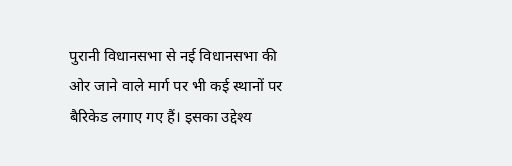पुरानी विधानसभा से नई विधानसभा की ओर जाने वाले मार्ग पर भी कई स्थानों पर बैरिकेड लगाए गए हैं। इसका उद्देश्य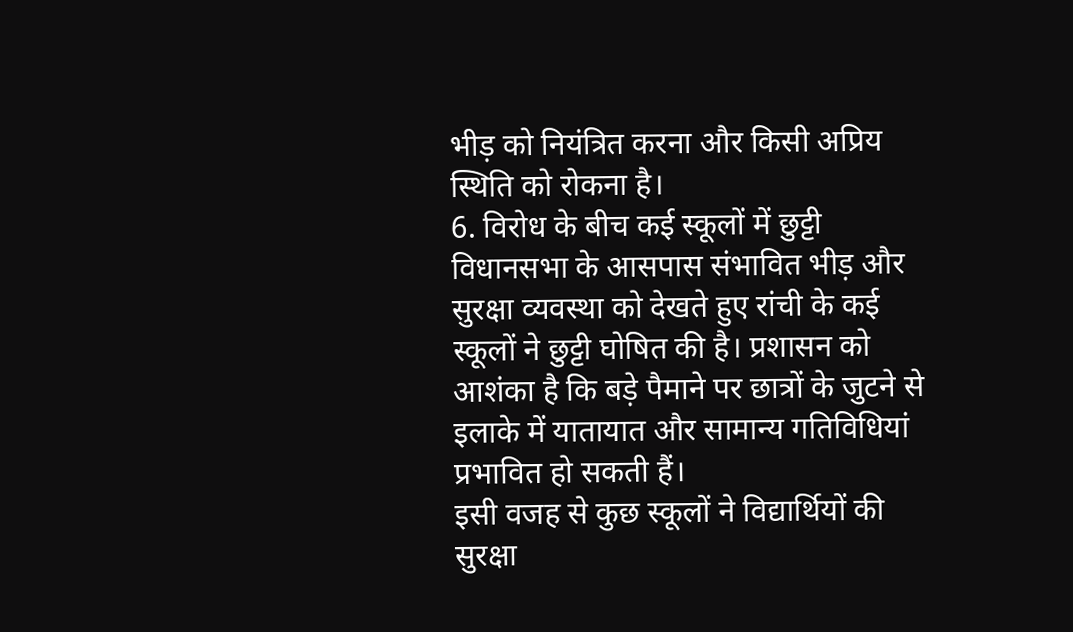भीड़ को नियंत्रित करना और किसी अप्रिय स्थिति को रोकना है।
6. विरोध के बीच कई स्कूलों में छुट्टी
विधानसभा के आसपास संभावित भीड़ और सुरक्षा व्यवस्था को देखते हुए रांची के कई स्कूलों ने छुट्टी घोषित की है। प्रशासन को आशंका है कि बड़े पैमाने पर छात्रों के जुटने से इलाके में यातायात और सामान्य गतिविधियां प्रभावित हो सकती हैं।
इसी वजह से कुछ स्कूलों ने विद्यार्थियों की सुरक्षा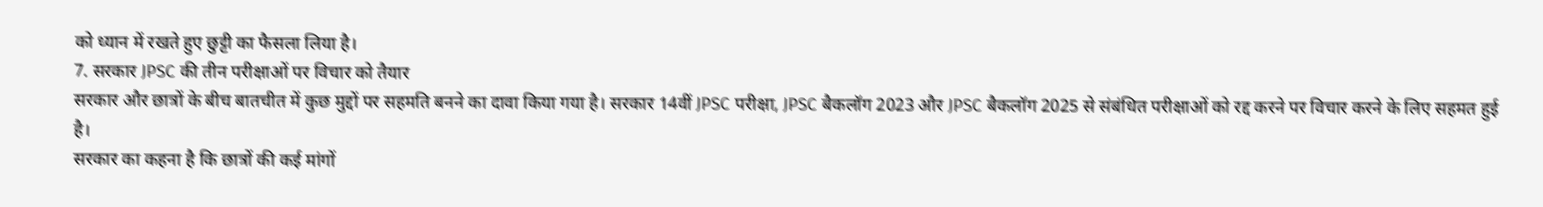को ध्यान में रखते हुए छुट्टी का फैसला लिया है।
7. सरकार JPSC की तीन परीक्षाओं पर विचार को तैयार
सरकार और छात्रों के बीच बातचीत में कुछ मुद्दों पर सहमति बनने का दावा किया गया है। सरकार 14वीं JPSC परीक्षा, JPSC बैकलॉग 2023 और JPSC बैकलॉग 2025 से संबंधित परीक्षाओं को रद्द करने पर विचार करने के लिए सहमत हुई है।
सरकार का कहना है कि छात्रों की कई मांगों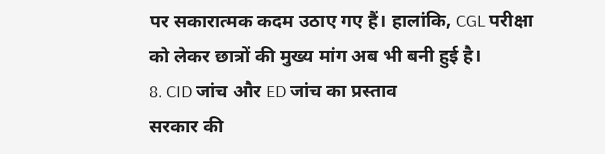पर सकारात्मक कदम उठाए गए हैं। हालांकि, CGL परीक्षा को लेकर छात्रों की मुख्य मांग अब भी बनी हुई है।
8. CID जांच और ED जांच का प्रस्ताव
सरकार की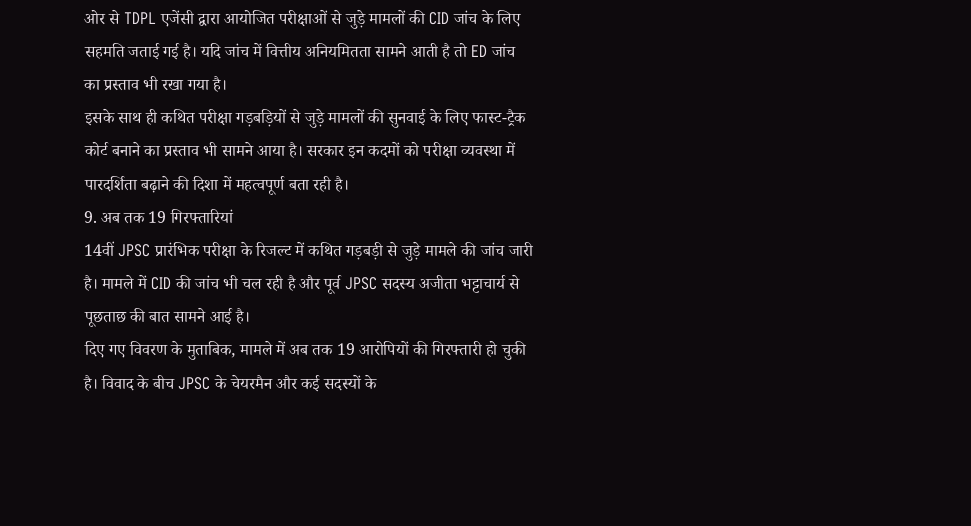ओर से TDPL एजेंसी द्वारा आयोजित परीक्षाओं से जुड़े मामलों की CID जांच के लिए सहमति जताई गई है। यदि जांच में वित्तीय अनियमितता सामने आती है तो ED जांच का प्रस्ताव भी रखा गया है।
इसके साथ ही कथित परीक्षा गड़बड़ियों से जुड़े मामलों की सुनवाई के लिए फास्ट-ट्रैक कोर्ट बनाने का प्रस्ताव भी सामने आया है। सरकार इन कदमों को परीक्षा व्यवस्था में पारदर्शिता बढ़ाने की दिशा में महत्वपूर्ण बता रही है।
9. अब तक 19 गिरफ्तारियां
14वीं JPSC प्रारंभिक परीक्षा के रिजल्ट में कथित गड़बड़ी से जुड़े मामले की जांच जारी है। मामले में CID की जांच भी चल रही है और पूर्व JPSC सदस्य अजीता भट्टाचार्य से पूछताछ की बात सामने आई है।
दिए गए विवरण के मुताबिक, मामले में अब तक 19 आरोपियों की गिरफ्तारी हो चुकी है। विवाद के बीच JPSC के चेयरमैन और कई सदस्यों के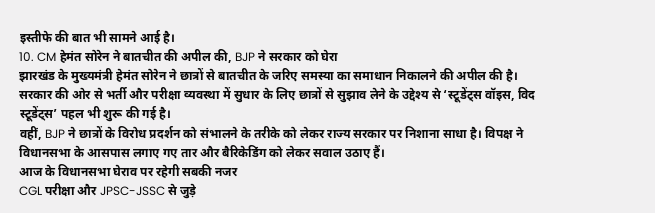इस्तीफे की बात भी सामने आई है।
10. CM हेमंत सोरेन ने बातचीत की अपील की, BJP ने सरकार को घेरा
झारखंड के मुख्यमंत्री हेमंत सोरेन ने छात्रों से बातचीत के जरिए समस्या का समाधान निकालने की अपील की है। सरकार की ओर से भर्ती और परीक्षा व्यवस्था में सुधार के लिए छात्रों से सुझाव लेने के उद्देश्य से ‘स्टूडेंट्स वॉइस, विद स्टूडेंट्स’ पहल भी शुरू की गई है।
वहीं, BJP ने छात्रों के विरोध प्रदर्शन को संभालने के तरीके को लेकर राज्य सरकार पर निशाना साधा है। विपक्ष ने विधानसभा के आसपास लगाए गए तार और बैरिकेडिंग को लेकर सवाल उठाए हैं।
आज के विधानसभा घेराव पर रहेगी सबकी नजर
CGL परीक्षा और JPSC-JSSC से जुड़े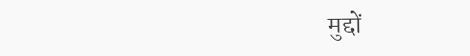मुद्दों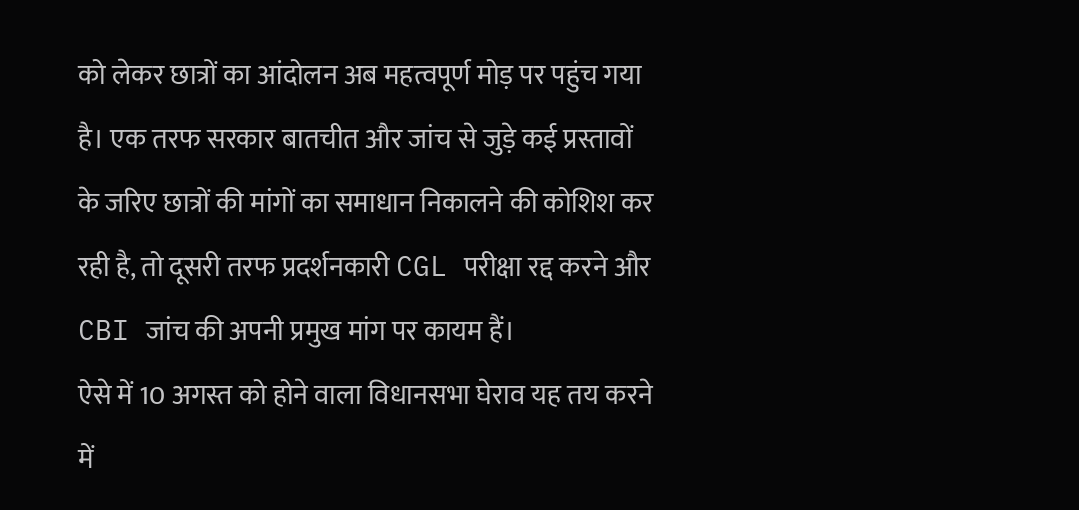को लेकर छात्रों का आंदोलन अब महत्वपूर्ण मोड़ पर पहुंच गया है। एक तरफ सरकार बातचीत और जांच से जुड़े कई प्रस्तावों के जरिए छात्रों की मांगों का समाधान निकालने की कोशिश कर रही है, तो दूसरी तरफ प्रदर्शनकारी CGL परीक्षा रद्द करने और CBI जांच की अपनी प्रमुख मांग पर कायम हैं।
ऐसे में 10 अगस्त को होने वाला विधानसभा घेराव यह तय करने में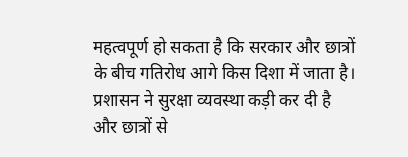महत्वपूर्ण हो सकता है कि सरकार और छात्रों के बीच गतिरोध आगे किस दिशा में जाता है। प्रशासन ने सुरक्षा व्यवस्था कड़ी कर दी है और छात्रों से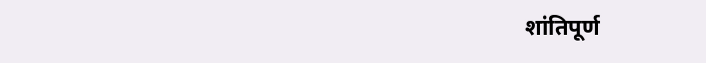शांतिपूर्ण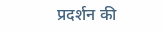प्रदर्शन की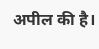अपील की है।